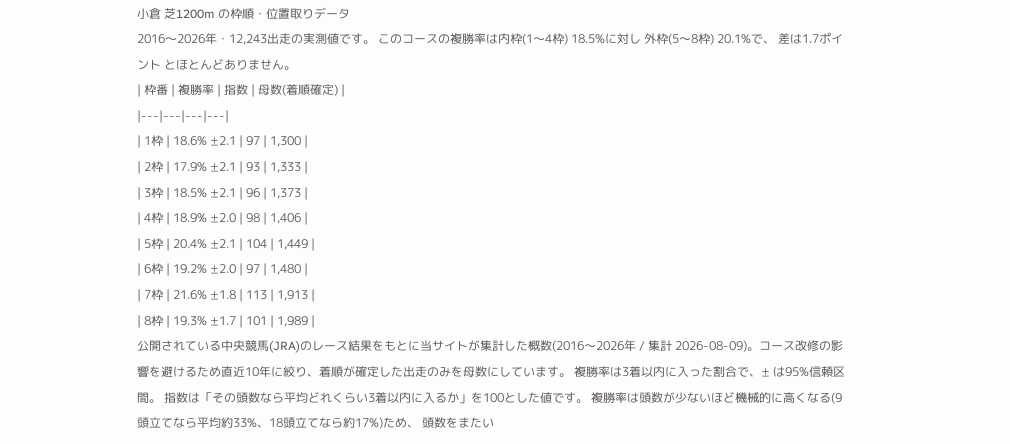小倉 芝1200m の枠順・位置取りデータ
2016〜2026年・12,243出走の実測値です。 このコースの複勝率は内枠(1〜4枠) 18.5%に対し 外枠(5〜8枠) 20.1%で、 差は1.7ポイント とほとんどありません。
| 枠番 | 複勝率 | 指数 | 母数(着順確定) |
|---|---|---|---|
| 1枠 | 18.6% ±2.1 | 97 | 1,300 |
| 2枠 | 17.9% ±2.1 | 93 | 1,333 |
| 3枠 | 18.5% ±2.1 | 96 | 1,373 |
| 4枠 | 18.9% ±2.0 | 98 | 1,406 |
| 5枠 | 20.4% ±2.1 | 104 | 1,449 |
| 6枠 | 19.2% ±2.0 | 97 | 1,480 |
| 7枠 | 21.6% ±1.8 | 113 | 1,913 |
| 8枠 | 19.3% ±1.7 | 101 | 1,989 |
公開されている中央競馬(JRA)のレース結果をもとに当サイトが集計した概数(2016〜2026年 / 集計 2026-08-09)。コース改修の影響を避けるため直近10年に絞り、着順が確定した出走のみを母数にしています。 複勝率は3着以内に入った割合で、± は95%信頼区間。 指数は「その頭数なら平均どれくらい3着以内に入るか」を100とした値です。 複勝率は頭数が少ないほど機械的に高くなる(9頭立てなら平均約33%、18頭立てなら約17%)ため、 頭数をまたい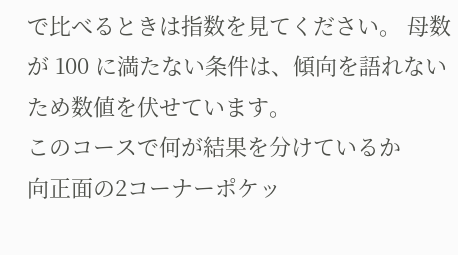で比べるときは指数を見てください。 母数が 100 に満たない条件は、傾向を語れないため数値を伏せています。
このコースで何が結果を分けているか
向正面の2コーナーポケッ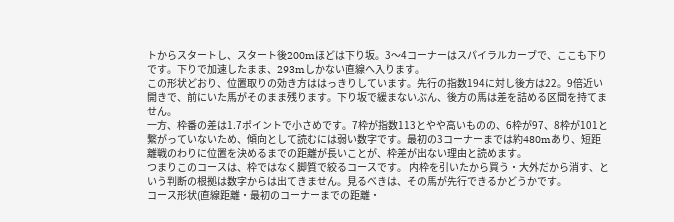トからスタートし、スタート後200mほどは下り坂。3〜4コーナーはスパイラルカーブで、ここも下りです。下りで加速したまま、293mしかない直線へ入ります。
この形状どおり、位置取りの効き方ははっきりしています。先行の指数194に対し後方は22。9倍近い開きで、前にいた馬がそのまま残ります。下り坂で緩まないぶん、後方の馬は差を詰める区間を持てません。
一方、枠番の差は1.7ポイントで小さめです。7枠が指数113とやや高いものの、6枠が97、8枠が101と繋がっていないため、傾向として読むには弱い数字です。最初の3コーナーまでは約480mあり、短距離戦のわりに位置を決めるまでの距離が長いことが、枠差が出ない理由と読めます。
つまりこのコースは、枠ではなく脚質で絞るコースです。 内枠を引いたから買う・大外だから消す、という判断の根拠は数字からは出てきません。見るべきは、その馬が先行できるかどうかです。
コース形状(直線距離・最初のコーナーまでの距離・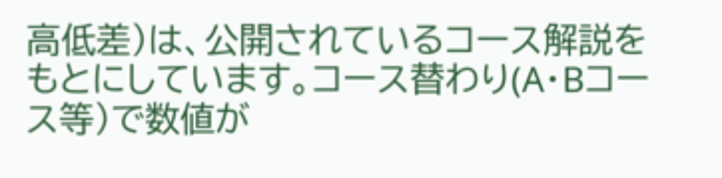高低差)は、公開されているコース解説をもとにしています。コース替わり(A・Bコース等)で数値が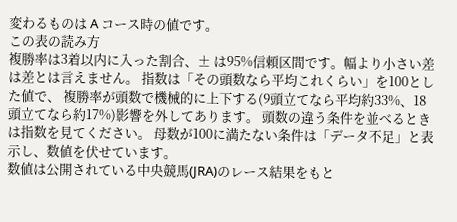変わるものは A コース時の値です。
この表の読み方
複勝率は3着以内に入った割合、± は95%信頼区間です。幅より小さい差は差とは言えません。 指数は「その頭数なら平均これくらい」を100とした値で、 複勝率が頭数で機械的に上下する(9頭立てなら平均約33%、18頭立てなら約17%)影響を外してあります。 頭数の違う条件を並べるときは指数を見てください。 母数が100に満たない条件は「データ不足」と表示し、数値を伏せています。
数値は公開されている中央競馬(JRA)のレース結果をもと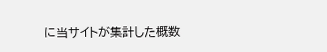に当サイトが集計した概数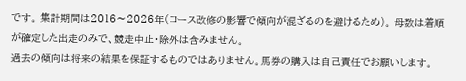です。 集計期間は2016〜2026年(コース改修の影響で傾向が混ざるのを避けるため)。 母数は着順が確定した出走のみで、競走中止・除外は含みません。
過去の傾向は将来の結果を保証するものではありません。馬券の購入は自己責任でお願いします。